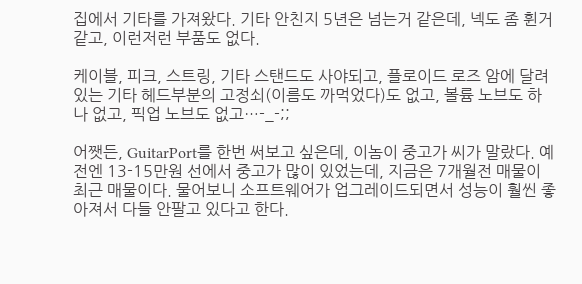집에서 기타를 가져왔다. 기타 안친지 5년은 넘는거 같은데, 넥도 좀 휜거 같고, 이런저런 부품도 없다.

케이블, 피크, 스트링, 기타 스탠드도 사야되고, 플로이드 로즈 암에 달려 있는 기타 헤드부분의 고정쇠(이름도 까먹었다)도 없고, 볼륨 노브도 하나 없고, 픽업 노브도 없고…-_-;;

어쨋든, GuitarPort를 한번 써보고 싶은데, 이놈이 중고가 씨가 말랐다. 예전엔 13-15만원 선에서 중고가 많이 있었는데, 지금은 7개월전 매물이 최근 매물이다. 물어보니 소프트웨어가 업그레이드되면서 성능이 훨씬 좋아져서 다들 안팔고 있다고 한다.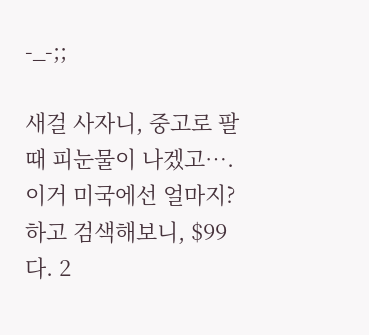-_-;;

새걸 사자니, 중고로 팔때 피눈물이 나겠고…. 이거 미국에선 얼마지? 하고 검색해보니, $99다. 2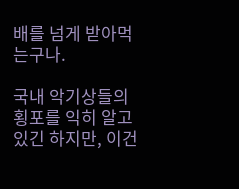배를 넘게 받아먹는구나.

국내 악기상들의 횡포를 익히 알고 있긴 하지만, 이건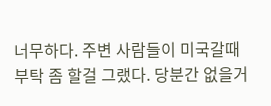너무하다. 주변 사람들이 미국갈때 부탁 좀 할걸 그랬다. 당분간 없을거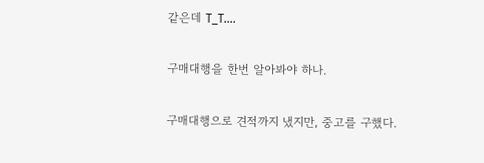같은데 T_T….

구매대행을 한번 알아봐야 하나.

구매대행으로 견적까지 냈지만, 중고를 구했다.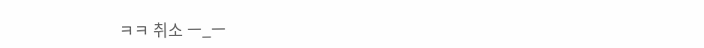ㅋㅋ 취소 ㅡ_ㅡ